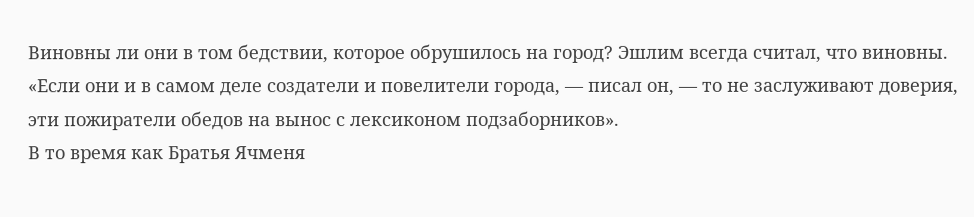Виновны ли они в том бедствии, которое обрушилось на город? Эшлим всегда считал, что виновны.
«Если они и в самом деле создатели и повелители города, — писал он, — то не заслуживают доверия, эти пожиратели обедов на вынос с лексиконом подзаборников».
В то время как Братья Ячменя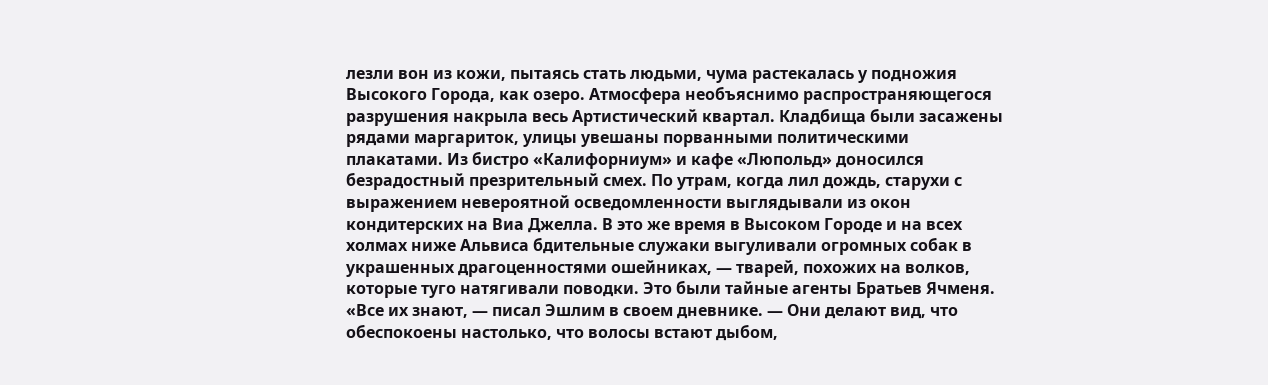лезли вон из кожи, пытаясь стать людьми, чума растекалась у подножия Высокого Города, как озеро. Атмосфера необъяснимо распространяющегося разрушения накрыла весь Артистический квартал. Кладбища были засажены рядами маргариток, улицы увешаны порванными политическими плакатами. Из бистро «Калифорниум» и кафе «Люпольд» доносился безрадостный презрительный смех. По утрам, когда лил дождь, старухи с выражением невероятной осведомленности выглядывали из окон кондитерских на Виа Джелла. В это же время в Высоком Городе и на всех холмах ниже Альвиса бдительные служаки выгуливали огромных собак в украшенных драгоценностями ошейниках, — тварей, похожих на волков, которые туго натягивали поводки. Это были тайные агенты Братьев Ячменя.
«Все их знают, — писал Эшлим в своем дневнике. — Они делают вид, что обеспокоены настолько, что волосы встают дыбом,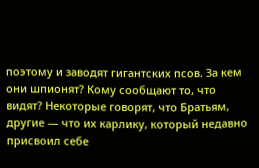поэтому и заводят гигантских псов. За кем они шпионят? Кому сообщают то, что видят? Некоторые говорят, что Братьям, другие — что их карлику, который недавно присвоил себе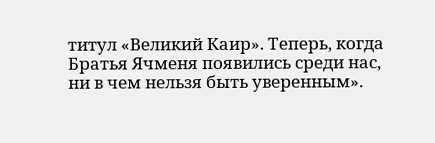титул «Великий Каир». Теперь, когда Братья Ячменя появились среди нас, ни в чем нельзя быть уверенным».